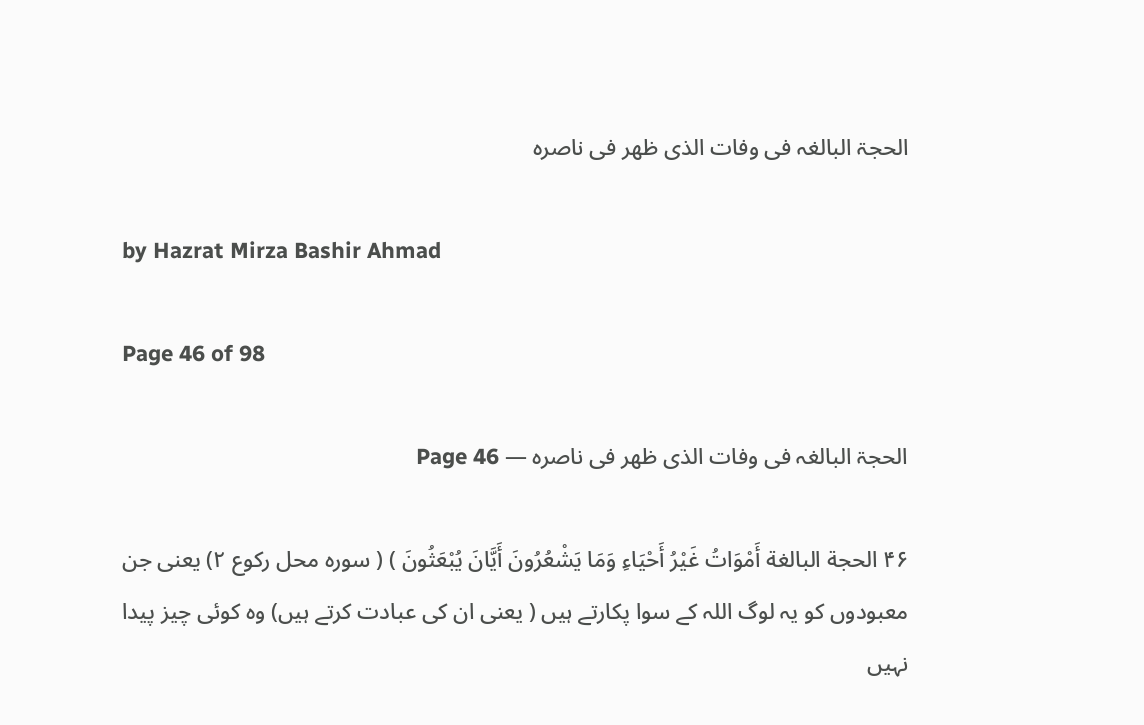الحجۃ البالغہ فی وفات الذی ظھر فی ناصرہ

by Hazrat Mirza Bashir Ahmad

Page 46 of 98

الحجۃ البالغہ فی وفات الذی ظھر فی ناصرہ — Page 46

۴۶ الحجة البالغة أَمْوَاتُ غَيْرُ أَحْيَاءِ وَمَا يَشْعُرُونَ أَيَّانَ يُبْعَثُونَ ) ( سوره محل رکوع ۲) یعنی جن معبودوں کو یہ لوگ اللہ کے سوا پکارتے ہیں ( یعنی ان کی عبادت کرتے ہیں) وہ کوئی چیز پیدا نہیں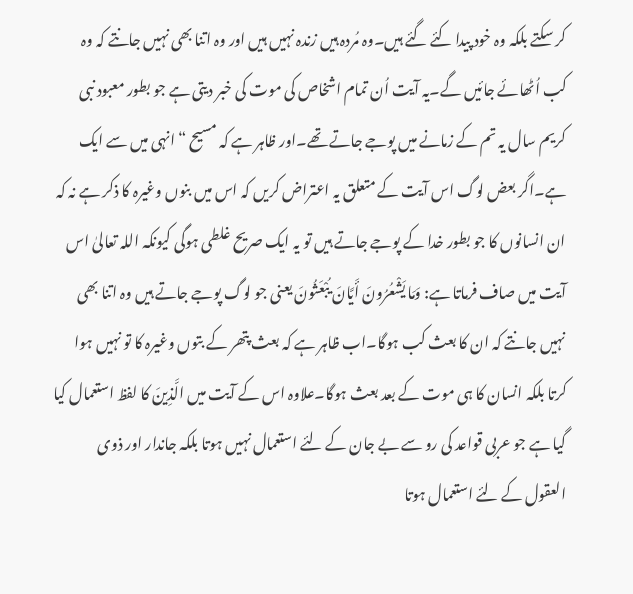کر سکتے بلکہ وہ خود پیدا کئے گئے ہیں۔وہ مُردہ ہیں زندہ نہیں ہیں اور وہ اتنا بھی نہیں جانتے کہ وہ کب اُٹھائے جائیں گے۔یہ آیت اُن تمام اشخاص کی موت کی خبر دیتی ہے جو بطور معبود نبی کریم سال یہ تم کے زمانے میں پوجے جاتے تھے۔اور ظاہر ہے کہ مسیح “ انہی میں سے ایک ہے۔اگر بعض لوگ اس آیت کے متعلق یہ اعتراض کریں کہ اس میں بنوں وغیرہ کا ذکر ہے نہ کہ ان انسانوں کا جو بطور خدا کے پوجے جاتے ہیں تو یہ ایک صریح غلطی ہوگی کیونکہ اللہ تعالیٰ اس آیت میں صاف فرماتا ہے: وَمَا يَشْعُرُونَ أَيَّانَ يُبْعَثُونَ یعنی جو لوگ پوجے جاتے ہیں وہ اتنا بھی نہیں جانتے کہ ان کا بعث کب ہوگا۔اب ظاہر ہے کہ بعث پتھر کے بتوں وغیرہ کا تو نہیں ہوا کرتا بلکہ انسان کا ہی موت کے بعد بعث ہوگا۔علاوہ اس کے آیت میں الَّذِینَ کا لفظ استعمال کیا گیا ہے جو عربی قواعد کی رو سے بے جان کے لئے استعمال نہیں ہوتا بلکہ جاندار اور ذوی العقول کے لئے استعمال ہوتا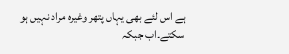ہے اس لئے بھی یہاں پتھر وغیرہ مراد نہیں ہو سکتے۔اب جبکہ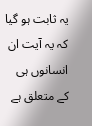یہ ثابت ہو گیا کہ یہ آیت ان انسانوں ہی کے متعلق ہے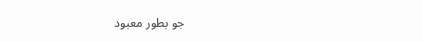جو بطور معبود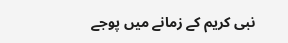نبی کریم کے زمانے میں پوجے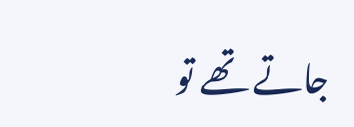جاتے تھے تو